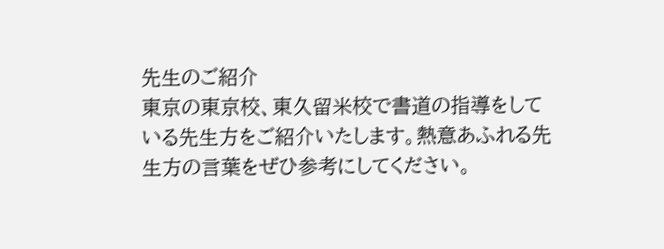先生のご紹介
東京の東京校、東久留米校で書道の指導をしている先生方をご紹介いたします。熱意あふれる先生方の言葉をぜひ参考にしてください。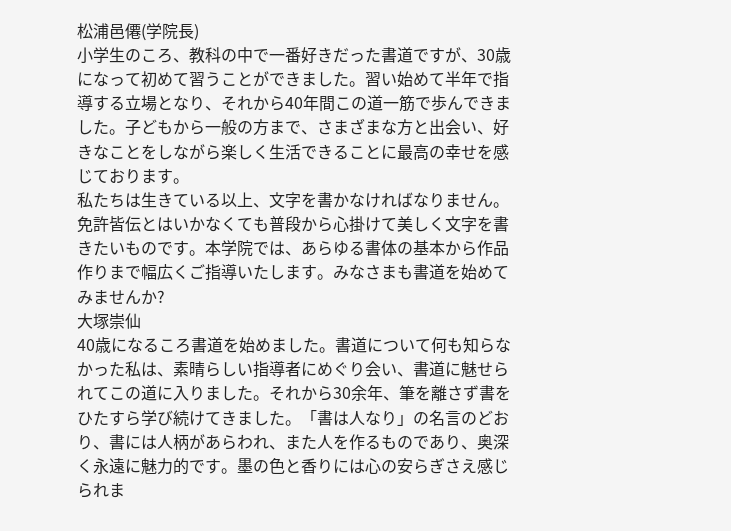松浦邑僊(学院長)
小学生のころ、教科の中で一番好きだった書道ですが、30歳になって初めて習うことができました。習い始めて半年で指導する立場となり、それから40年間この道一筋で歩んできました。子どもから一般の方まで、さまざまな方と出会い、好きなことをしながら楽しく生活できることに最高の幸せを感じております。
私たちは生きている以上、文字を書かなければなりません。免許皆伝とはいかなくても普段から心掛けて美しく文字を書きたいものです。本学院では、あらゆる書体の基本から作品作りまで幅広くご指導いたします。みなさまも書道を始めてみませんか?
大塚崇仙
40歳になるころ書道を始めました。書道について何も知らなかった私は、素晴らしい指導者にめぐり会い、書道に魅せられてこの道に入りました。それから30余年、筆を離さず書をひたすら学び続けてきました。「書は人なり」の名言のどおり、書には人柄があらわれ、また人を作るものであり、奥深く永遠に魅力的です。墨の色と香りには心の安らぎさえ感じられま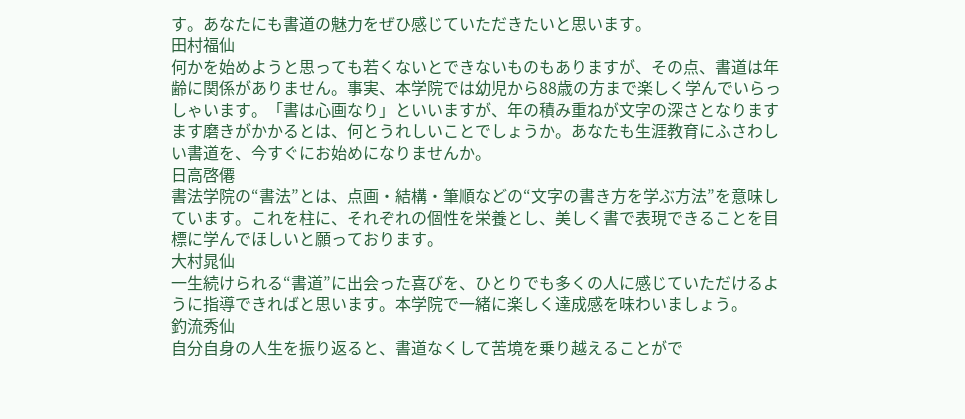す。あなたにも書道の魅力をぜひ感じていただきたいと思います。
田村福仙
何かを始めようと思っても若くないとできないものもありますが、その点、書道は年齢に関係がありません。事実、本学院では幼児から88歳の方まで楽しく学んでいらっしゃいます。「書は心画なり」といいますが、年の積み重ねが文字の深さとなりますます磨きがかかるとは、何とうれしいことでしょうか。あなたも生涯教育にふさわしい書道を、今すぐにお始めになりませんか。
日高啓僊
書法学院の“書法”とは、点画・結構・筆順などの“文字の書き方を学ぶ方法”を意味しています。これを柱に、それぞれの個性を栄養とし、美しく書で表現できることを目標に学んでほしいと願っております。
大村晁仙
一生続けられる“書道”に出会った喜びを、ひとりでも多くの人に感じていただけるように指導できればと思います。本学院で一緒に楽しく達成感を味わいましょう。
釣流秀仙
自分自身の人生を振り返ると、書道なくして苦境を乗り越えることがで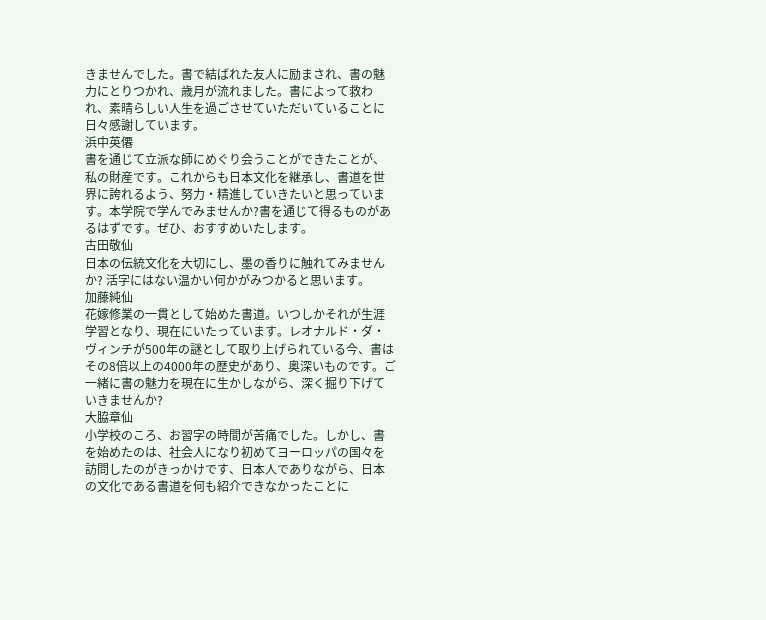きませんでした。書で結ばれた友人に励まされ、書の魅力にとりつかれ、歳月が流れました。書によって救われ、素晴らしい人生を過ごさせていただいていることに日々感謝しています。
浜中英僊
書を通じて立派な師にめぐり会うことができたことが、私の財産です。これからも日本文化を継承し、書道を世界に誇れるよう、努力・精進していきたいと思っています。本学院で学んでみませんか?書を通じて得るものがあるはずです。ぜひ、おすすめいたします。
古田敬仙
日本の伝統文化を大切にし、墨の香りに触れてみませんか? 活字にはない温かい何かがみつかると思います。
加藤純仙
花嫁修業の一貫として始めた書道。いつしかそれが生涯学習となり、現在にいたっています。レオナルド・ダ・ヴィンチが500年の謎として取り上げられている今、書はその8倍以上の4000年の歴史があり、奥深いものです。ご一緒に書の魅力を現在に生かしながら、深く掘り下げていきませんか?
大脇章仙
小学校のころ、お習字の時間が苦痛でした。しかし、書を始めたのは、社会人になり初めてヨーロッパの国々を訪問したのがきっかけです、日本人でありながら、日本の文化である書道を何も紹介できなかったことに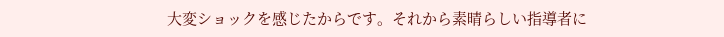大変ショックを感じたからです。それから素晴らしい指導者に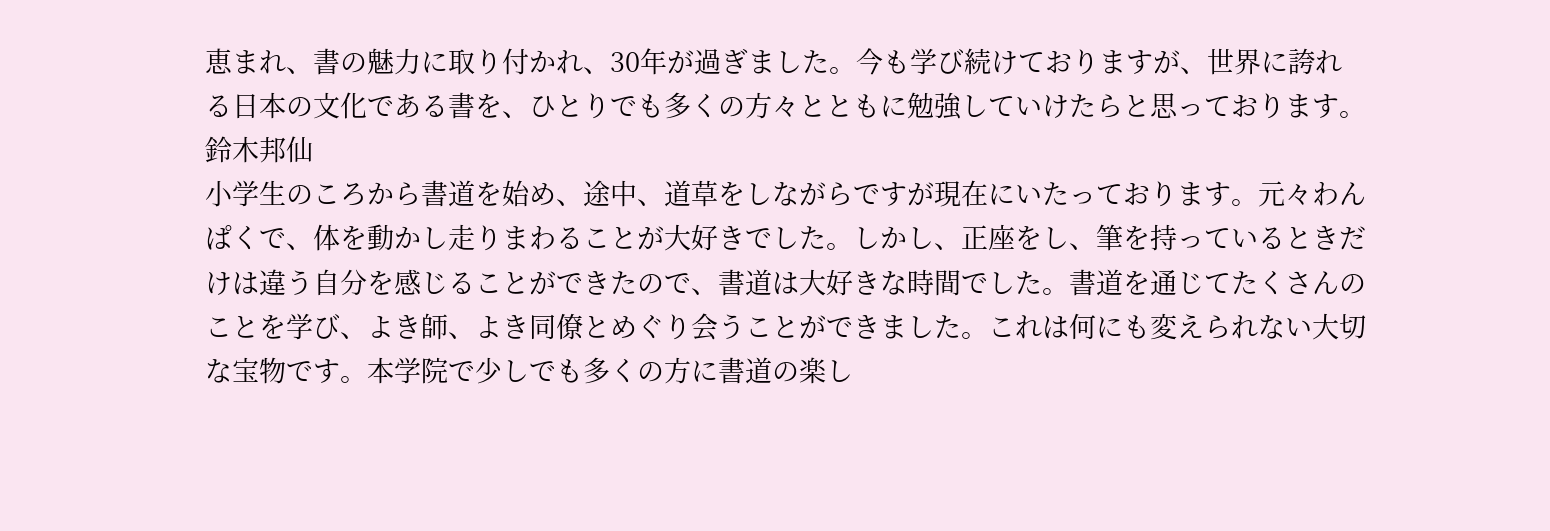恵まれ、書の魅力に取り付かれ、30年が過ぎました。今も学び続けておりますが、世界に誇れる日本の文化である書を、ひとりでも多くの方々とともに勉強していけたらと思っております。
鈴木邦仙
小学生のころから書道を始め、途中、道草をしながらですが現在にいたっております。元々わんぱくで、体を動かし走りまわることが大好きでした。しかし、正座をし、筆を持っているときだけは違う自分を感じることができたので、書道は大好きな時間でした。書道を通じてたくさんのことを学び、よき師、よき同僚とめぐり会うことができました。これは何にも変えられない大切な宝物です。本学院で少しでも多くの方に書道の楽し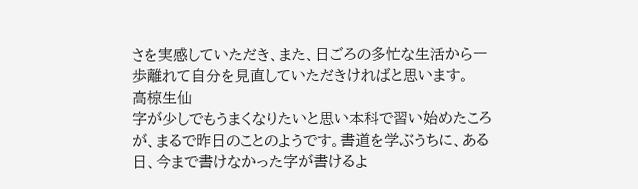さを実感していただき、また、日ごろの多忙な生活から一歩離れて自分を見直していただきければと思います。
高椋生仙
字が少しでもうまくなりたいと思い本科で習い始めたころが、まるで昨日のことのようです。書道を学ぶうちに、ある日、今まで書けなかった字が書けるよ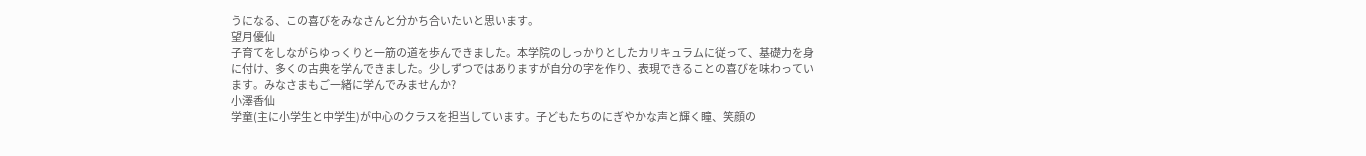うになる、この喜びをみなさんと分かち合いたいと思います。
望月優仙
子育てをしながらゆっくりと一筋の道を歩んできました。本学院のしっかりとしたカリキュラムに従って、基礎力を身に付け、多くの古典を学んできました。少しずつではありますが自分の字を作り、表現できることの喜びを味わっています。みなさまもご一緒に学んでみませんか?
小澤香仙
学童(主に小学生と中学生)が中心のクラスを担当しています。子どもたちのにぎやかな声と輝く瞳、笑顔の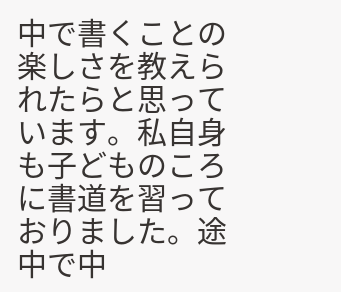中で書くことの楽しさを教えられたらと思っています。私自身も子どものころに書道を習っておりました。途中で中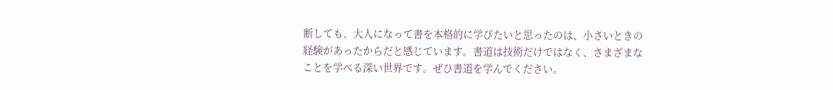断しても、大人になって書を本格的に学びたいと思ったのは、小さいときの経験があったからだと感じています。書道は技術だけではなく、さまざまなことを学べる深い世界です。ぜひ書道を学んでください。